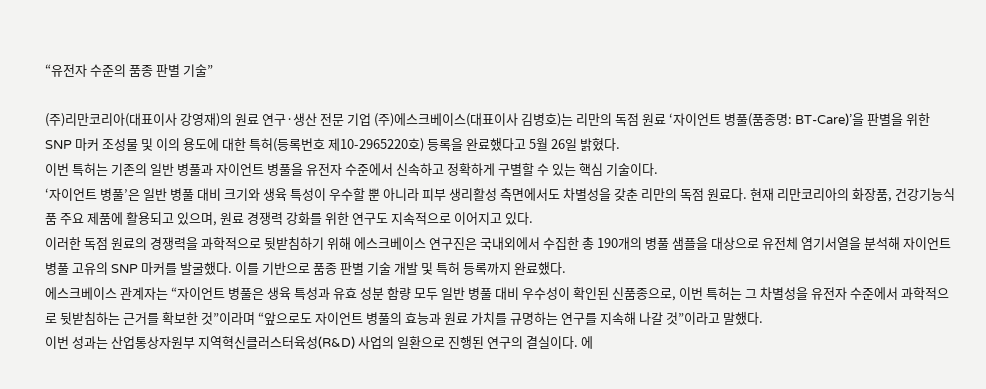“유전자 수준의 품종 판별 기술”

(주)리만코리아(대표이사 강영재)의 원료 연구·생산 전문 기업 (주)에스크베이스(대표이사 김병호)는 리만의 독점 원료 ‘자이언트 병풀(품종명: BT-Care)’을 판별을 위한 SNP 마커 조성물 및 이의 용도에 대한 특허(등록번호 제10-2965220호) 등록을 완료했다고 5월 26일 밝혔다.
이번 특허는 기존의 일반 병풀과 자이언트 병풀을 유전자 수준에서 신속하고 정확하게 구별할 수 있는 핵심 기술이다.
‘자이언트 병풀’은 일반 병풀 대비 크기와 생육 특성이 우수할 뿐 아니라 피부 생리활성 측면에서도 차별성을 갖춘 리만의 독점 원료다. 현재 리만코리아의 화장품, 건강기능식품 주요 제품에 활용되고 있으며, 원료 경쟁력 강화를 위한 연구도 지속적으로 이어지고 있다.
이러한 독점 원료의 경쟁력을 과학적으로 뒷받침하기 위해 에스크베이스 연구진은 국내외에서 수집한 총 190개의 병풀 샘플을 대상으로 유전체 염기서열을 분석해 자이언트 병풀 고유의 SNP 마커를 발굴했다. 이를 기반으로 품종 판별 기술 개발 및 특허 등록까지 완료했다.
에스크베이스 관계자는 “자이언트 병풀은 생육 특성과 유효 성분 함량 모두 일반 병풀 대비 우수성이 확인된 신품종으로, 이번 특허는 그 차별성을 유전자 수준에서 과학적으로 뒷받침하는 근거를 확보한 것”이라며 “앞으로도 자이언트 병풀의 효능과 원료 가치를 규명하는 연구를 지속해 나갈 것”이라고 말했다.
이번 성과는 산업통상자원부 지역혁신클러스터육성(R&D) 사업의 일환으로 진행된 연구의 결실이다. 에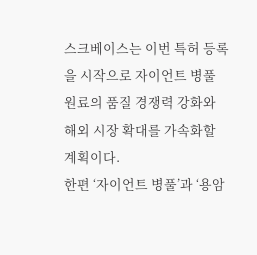스크베이스는 이번 특허 등록을 시작으로 자이언트 병풀 원료의 품질 경쟁력 강화와 해외 시장 확대를 가속화할 계획이다.
한편 ‘자이언트 병풀’과 ‘용암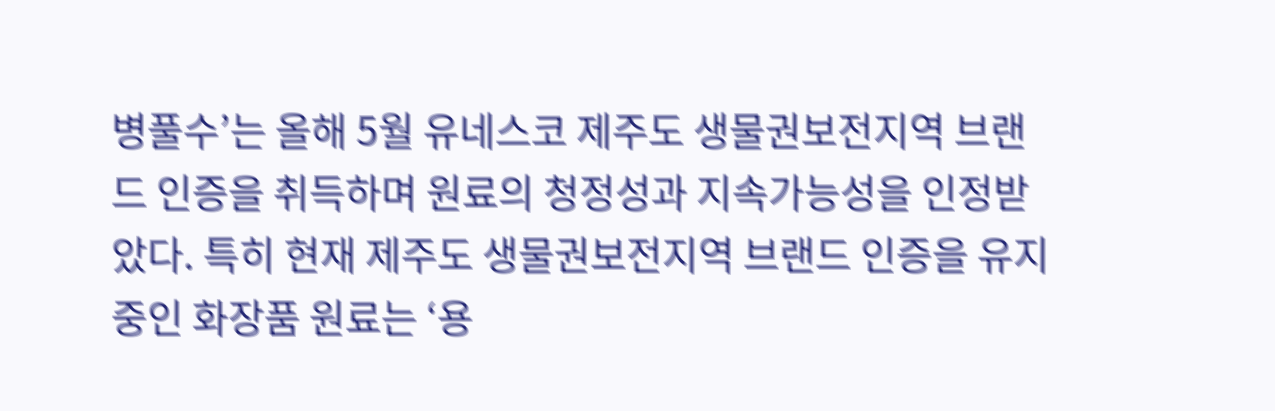병풀수’는 올해 5월 유네스코 제주도 생물권보전지역 브랜드 인증을 취득하며 원료의 청정성과 지속가능성을 인정받았다. 특히 현재 제주도 생물권보전지역 브랜드 인증을 유지 중인 화장품 원료는 ‘용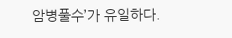암병풀수’가 유일하다.